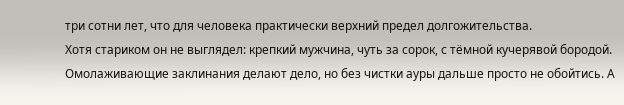три сотни лет, что для человека практически верхний предел долгожительства.
Хотя стариком он не выглядел: крепкий мужчина, чуть за сорок, с тёмной кучерявой бородой. Омолаживающие заклинания делают дело, но без чистки ауры дальше просто не обойтись. А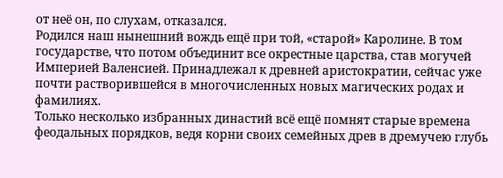от неё он, по слухам, отказался.
Родился наш нынешний вождь ещё при той, «старой» Каролине. В том государстве, что потом объединит все окрестные царства, став могучей Империей Валенсией. Принадлежал к древней аристократии, сейчас уже почти растворившейся в многочисленных новых магических родах и фамилиях.
Только несколько избранных династий всё ещё помнят старые времена феодальных порядков, ведя корни своих семейных древ в дремучею глубь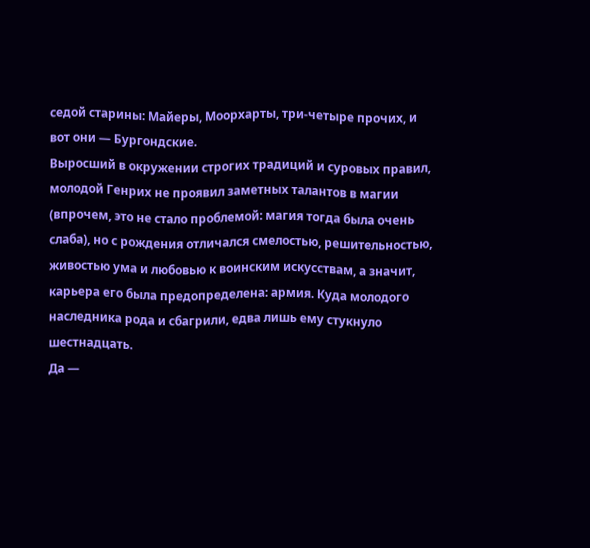седой старины: Майеры, Моорхарты, три-четыре прочих, и вот они — Бургондские.
Выросший в окружении строгих традиций и суровых правил, молодой Генрих не проявил заметных талантов в магии (впрочем, это не стало проблемой: магия тогда была очень слаба), но с рождения отличался смелостью, решительностью, живостью ума и любовью к воинским искусствам, а значит, карьера его была предопределена: армия. Куда молодого наследника рода и сбагрили, едва лишь ему стукнуло шестнадцать.
Да —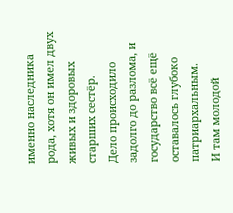именно наследника рода, хотя он имел двух живых и здоровых старших сестёр.
Дело происходило задолго до разлома, и государство всё ещё оставалось глубоко патриархальным.
И там молодой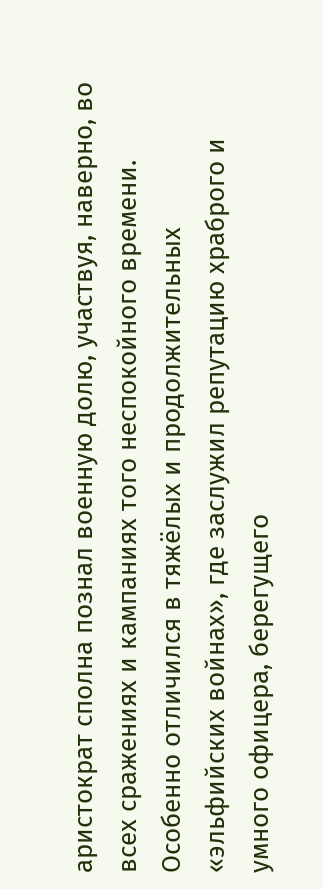аристократ сполна познал военную долю, участвуя, наверно, во всех сражениях и кампаниях того неспокойного времени.
Особенно отличился в тяжёлых и продолжительных «эльфийских войнах», где заслужил репутацию храброго и умного офицера, берегущего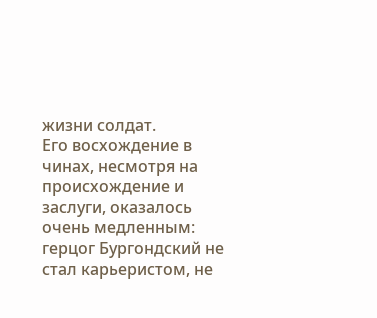жизни солдат.
Его восхождение в чинах, несмотря на происхождение и заслуги, оказалось очень медленным: герцог Бургондский не стал карьеристом, не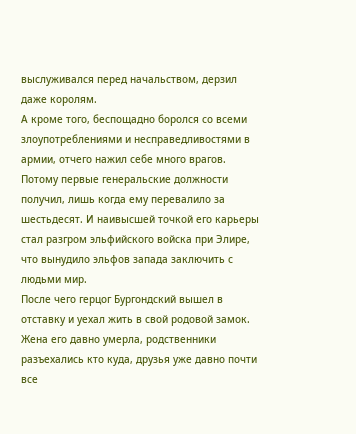выслуживался перед начальством, дерзил даже королям.
А кроме того, беспощадно боролся со всеми злоупотреблениями и несправедливостями в армии, отчего нажил себе много врагов.
Потому первые генеральские должности получил, лишь когда ему перевалило за шестьдесят. И наивысшей точкой его карьеры стал разгром эльфийского войска при Элире, что вынудило эльфов запада заключить с людьми мир.
После чего герцог Бургондский вышел в отставку и уехал жить в свой родовой замок.
Жена его давно умерла, родственники разъехались кто куда, друзья уже давно почти все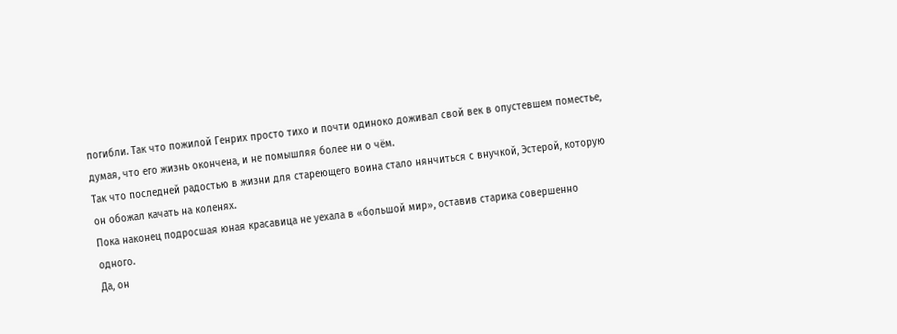погибли. Так что пожилой Генрих просто тихо и почти одиноко доживал свой век в опустевшем поместье, думая, что его жизнь окончена, и не помышляя более ни о чём.
Так что последней радостью в жизни для стареющего воина стало нянчиться с внучкой, Эстерой, которую он обожал качать на коленях.
Пока наконец подросшая юная красавица не уехала в «большой мир», оставив старика совершенно одного.
Да, он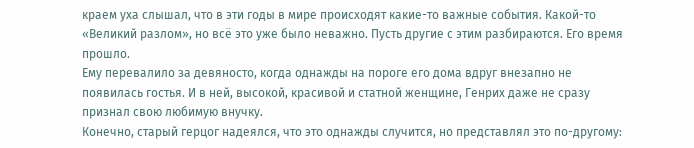краем уха слышал, что в эти годы в мире происходят какие-то важные события. Какой-то «Великий разлом», но всё это уже было неважно. Пусть другие с этим разбираются. Его время прошло.
Ему перевалило за девяносто, когда однажды на пороге его дома вдруг внезапно не появилась гостья. И в ней, высокой, красивой и статной женщине, Генрих даже не сразу признал свою любимую внучку.
Конечно, старый герцог надеялся, что это однажды случится, но представлял это по-другому: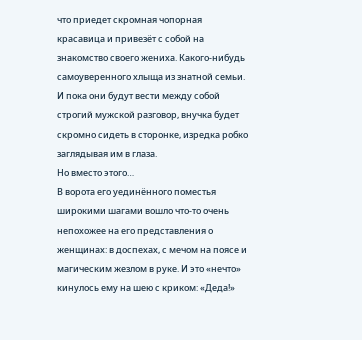что приедет скромная чопорная красавица и привезёт с собой на знакомство своего жениха. Какого-нибудь самоуверенного хлыща из знатной семьи. И пока они будут вести между собой строгий мужской разговор, внучка будет скромно сидеть в сторонке, изредка робко заглядывая им в глаза.
Но вместо этого…
В ворота его уединённого поместья широкими шагами вошло что-то очень непохожее на его представления о женщинах: в доспехах, с мечом на поясе и магическим жезлом в руке. И это «нечто» кинулось ему на шею с криком: «Деда!»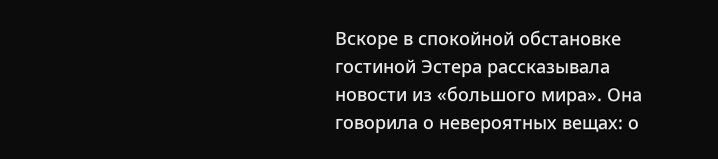Вскоре в спокойной обстановке гостиной Эстера рассказывала новости из «большого мира». Она говорила о невероятных вещах: о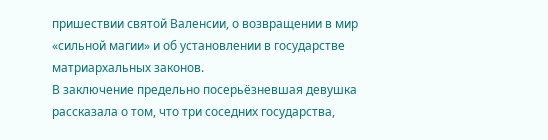пришествии святой Валенсии, о возвращении в мир «сильной магии» и об установлении в государстве матриархальных законов.
В заключение предельно посерьёзневшая девушка рассказала о том, что три соседних государства,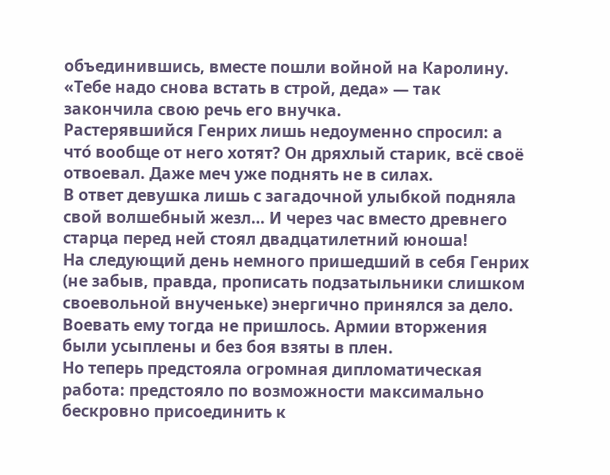объединившись, вместе пошли войной на Каролину.
«Тебе надо снова встать в строй, деда» — так закончила свою речь его внучка.
Растерявшийся Генрих лишь недоуменно спросил: а что́ вообще от него хотят? Он дряхлый старик, всё своё отвоевал. Даже меч уже поднять не в силах.
В ответ девушка лишь с загадочной улыбкой подняла свой волшебный жезл… И через час вместо древнего старца перед ней стоял двадцатилетний юноша!
На следующий день немного пришедший в себя Генрих (не забыв, правда, прописать подзатыльники слишком своевольной внученьке) энергично принялся за дело. Воевать ему тогда не пришлось. Армии вторжения были усыплены и без боя взяты в плен.
Но теперь предстояла огромная дипломатическая работа: предстояло по возможности максимально бескровно присоединить к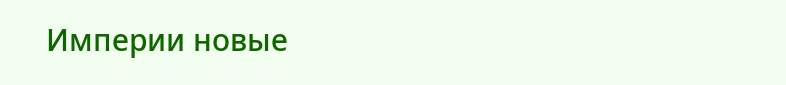Империи новые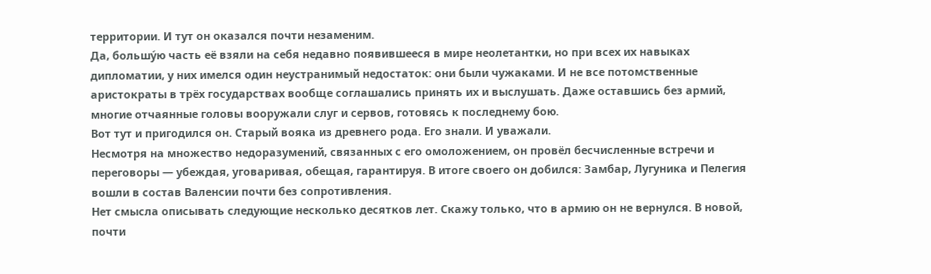территории. И тут он оказался почти незаменим.
Да, большу́ю часть её взяли на себя недавно появившееся в мире неолетантки, но при всех их навыках дипломатии, у них имелся один неустранимый недостаток: они были чужаками. И не все потомственные аристократы в трёх государствах вообще соглашались принять их и выслушать. Даже оставшись без армий, многие отчаянные головы вооружали слуг и сервов, готовясь к последнему бою.
Вот тут и пригодился он. Старый вояка из древнего рода. Его знали. И уважали.
Несмотря на множество недоразумений, связанных с его омоложением, он провёл бесчисленные встречи и переговоры — убеждая, уговаривая, обещая, гарантируя. В итоге своего он добился: Замбар, Лугуника и Пелегия вошли в состав Валенсии почти без сопротивления.
Нет смысла описывать следующие несколько десятков лет. Скажу только, что в армию он не вернулся. В новой, почти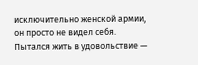исключительно женской армии, он просто не видел себя.
Пытался жить в удовольствие —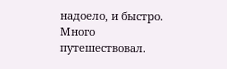надоело, и быстро. Много путешествовал.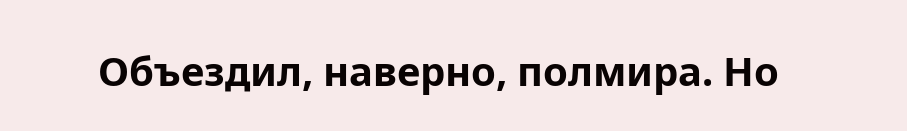Объездил, наверно, полмира. Но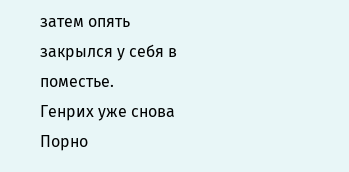затем опять закрылся у себя в поместье.
Генрих уже снова
Порно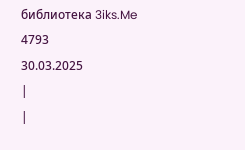библиотека 3iks.Me
4793
30.03.2025
|
|